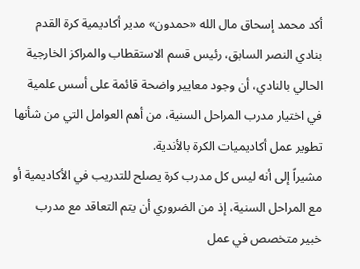أكد محمد إسحاق مال الله «حمدون» مدير أكاديمية كرة القدم بنادي النصر السابق، رئيس قسم الاستقطاب والمراكز الخارجية الحالي بالنادي، أن وجود معايير واضحة قائمة على أسس علمية في اختيار مدرب المراحل السنية، من أهم العوامل التي من شأنها تطوير عمل أكاديميات الكرة بالأندية.
مشيراً إلى أنه ليس كل مدرب كرة يصلح للتدريب في الأكاديمية أو مع المراحل السنية، إذ من الضروري أن يتم التعاقد مع مدرب خبير متخصص في عمل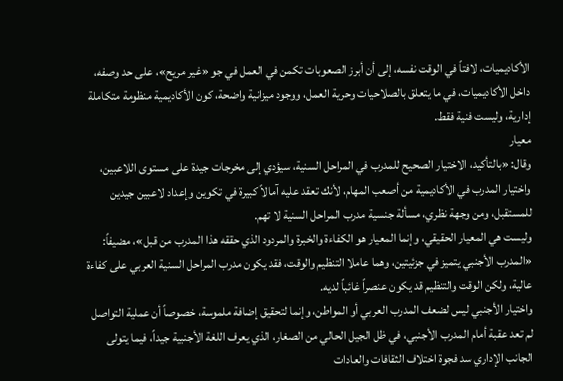الأكاديميات، لافتاً في الوقت نفسه، إلى أن أبرز الصعوبات تكمن في العمل في جو «غير مريح»، على حد وصفه، داخل الأكاديميات، في ما يتعلق بالصلاحيات وحرية العمل، ووجود ميزانية واضحة، كون الأكاديمية منظومة متكاملة إدارية، وليست فنية فقط.
معيار
وقال: «بالتأكيد، الاختيار الصحيح للمدرب في المراحل السنية، سيؤدي إلى مخرجات جيدة على مستوى اللاعبين، واختيار المدرب في الأكاديمية من أصعب المهام، لأنك تعقد عليه آمالاً كبيرة في تكوين وإعداد لاعبين جيدين للمستقبل، ومن وجهة نظري، مسألة جنسية مدرب المراحل السنية لا تهم.
وليست هي المعيار الحقيقي، وإنما المعيار هو الكفاءة والخبرة والمردود الذي حققه هذا المدرب من قبل»، مضيفاً: «المدرب الأجنبي يتميز في جزئيتين، وهما عاملا التنظيم والوقت، فقد يكون مدرب المراحل السنية العربي على كفاءة عالية، ولكن الوقت والتنظيم قد يكون عنصراً غائباً لديه.
واختيار الأجنبي ليس لضعف المدرب العربي أو المواطن، وإنما لتحقيق إضافة ملموسة، خصوصاً أن عملية التواصل لم تعد عقبة أمام المدرب الأجنبي، في ظل الجيل الحالي من الصغار، الذي يعرف اللغة الأجنبية جيداً، فيما يتولى الجانب الإداري سد فجوة اختلاف الثقافات والعادات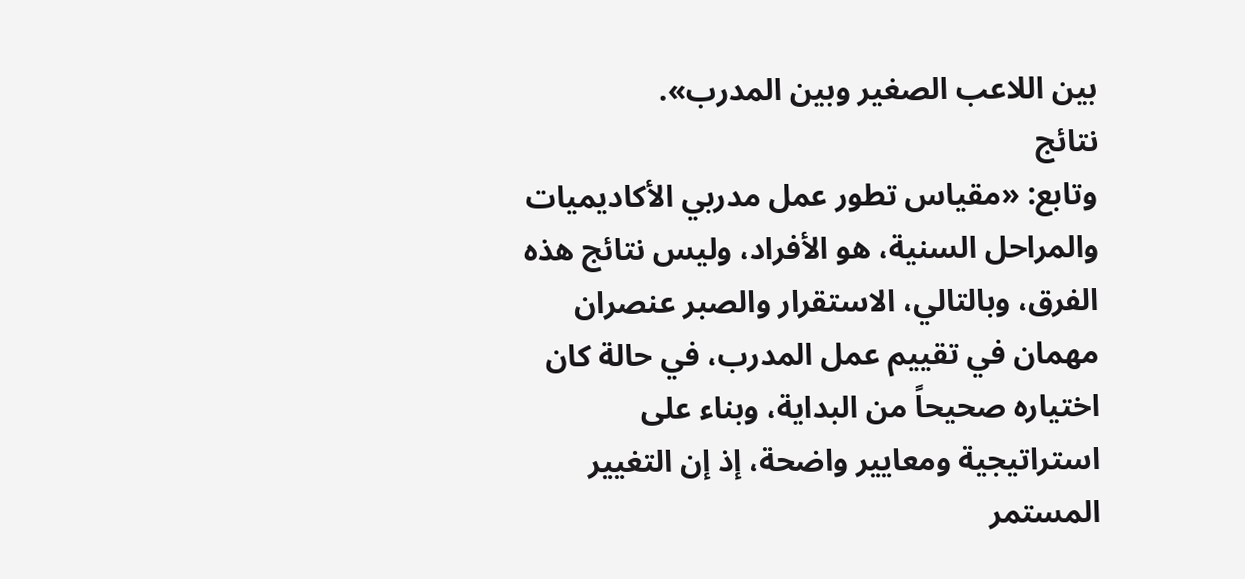بين اللاعب الصغير وبين المدرب».
نتائج
وتابع: «مقياس تطور عمل مدربي الأكاديميات والمراحل السنية، هو الأفراد، وليس نتائج هذه الفرق، وبالتالي، الاستقرار والصبر عنصران مهمان في تقييم عمل المدرب، في حالة كان اختياره صحيحاً من البداية، وبناء على استراتيجية ومعايير واضحة، إذ إن التغيير المستمر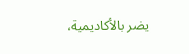يضر بالأكاديمية،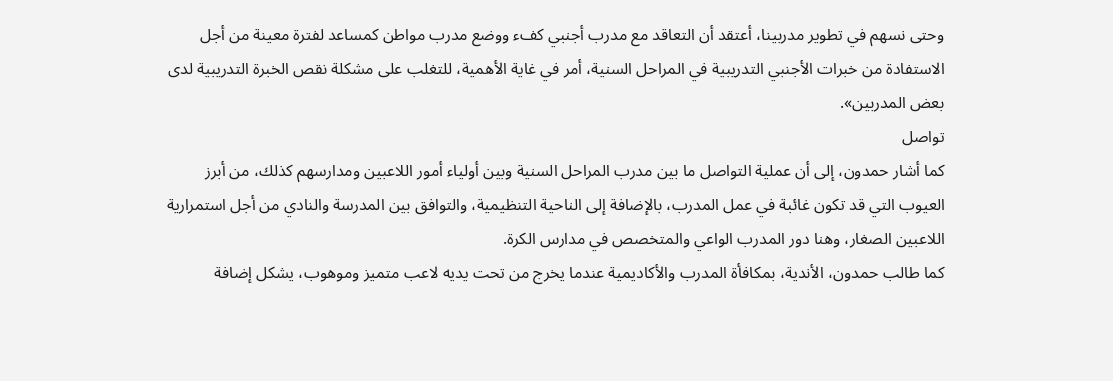وحتى نسهم في تطوير مدربينا، أعتقد أن التعاقد مع مدرب أجنبي كفء ووضع مدرب مواطن كمساعد لفترة معينة من أجل الاستفادة من خبرات الأجنبي التدريبية في المراحل السنية، أمر في غاية الأهمية، للتغلب على مشكلة نقص الخبرة التدريبية لدى بعض المدربين».
تواصل
كما أشار حمدون، إلى أن عملية التواصل ما بين مدرب المراحل السنية وبين أولياء أمور اللاعبين ومدارسهم كذلك، من أبرز العيوب التي قد تكون غائبة في عمل المدرب، بالإضافة إلى الناحية التنظيمية، والتوافق بين المدرسة والنادي من أجل استمرارية اللاعبين الصغار، وهنا دور المدرب الواعي والمتخصص في مدارس الكرة.
كما طالب حمدون، الأندية، بمكافأة المدرب والأكاديمية عندما يخرج من تحت يديه لاعب متميز وموهوب، يشكل إضافة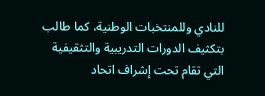للنادي وللمنتخبات الوطنية، كما طالب بتكثيف الدورات التدريبية والتثقيفية التي تقام تحت إشراف اتحاد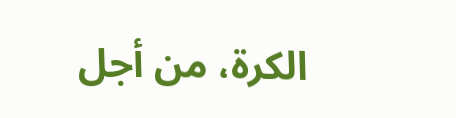الكرة، من أجل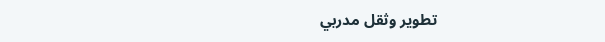تطوير وثقل مدربي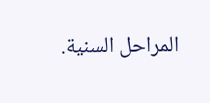المراحل السنية.